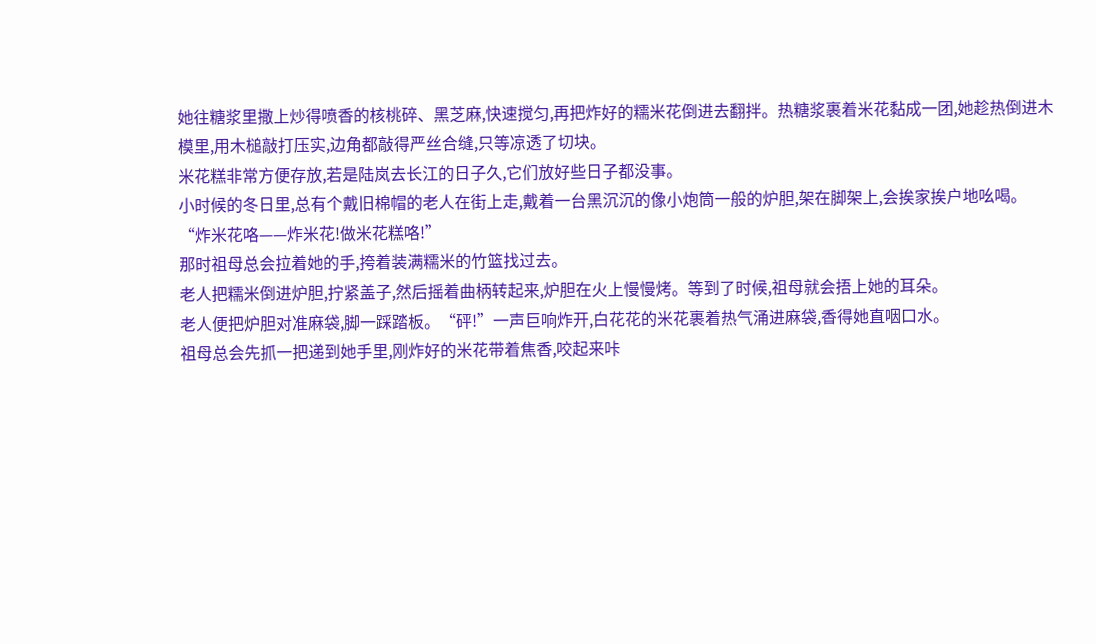她往糖浆里撒上炒得喷香的核桃碎、黑芝麻,快速搅匀,再把炸好的糯米花倒进去翻拌。热糖浆裹着米花黏成一团,她趁热倒进木模里,用木槌敲打压实,边角都敲得严丝合缝,只等凉透了切块。
米花糕非常方便存放,若是陆岚去长江的日子久,它们放好些日子都没事。
小时候的冬日里,总有个戴旧棉帽的老人在街上走,戴着一台黑沉沉的像小炮筒一般的炉胆,架在脚架上,会挨家挨户地吆喝。
“炸米花咯——炸米花!做米花糕咯!”
那时祖母总会拉着她的手,挎着装满糯米的竹篮找过去。
老人把糯米倒进炉胆,拧紧盖子,然后摇着曲柄转起来,炉胆在火上慢慢烤。等到了时候,祖母就会捂上她的耳朵。
老人便把炉胆对准麻袋,脚一踩踏板。“砰!”一声巨响炸开,白花花的米花裹着热气涌进麻袋,香得她直咽口水。
祖母总会先抓一把递到她手里,刚炸好的米花带着焦香,咬起来咔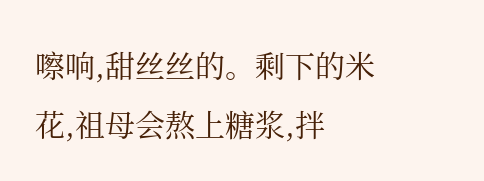嚓响,甜丝丝的。剩下的米花,祖母会熬上糖浆,拌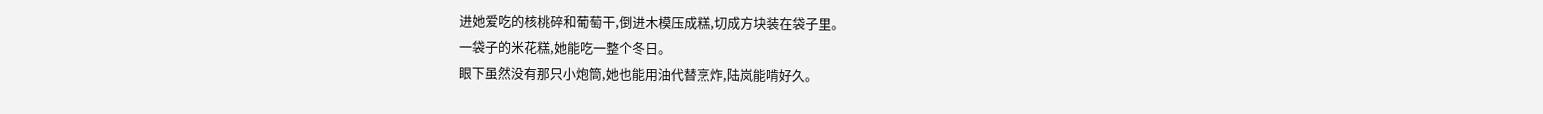进她爱吃的核桃碎和葡萄干,倒进木模压成糕,切成方块装在袋子里。
一袋子的米花糕,她能吃一整个冬日。
眼下虽然没有那只小炮筒,她也能用油代替烹炸,陆岚能啃好久。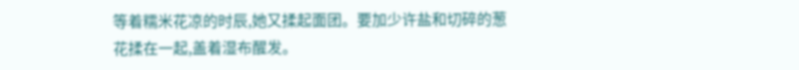等着糯米花凉的时辰,她又揉起面团。要加少许盐和切碎的葱花揉在一起,盖着湿布醒发。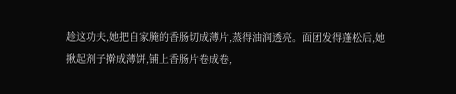趁这功夫,她把自家腌的香肠切成薄片,蒸得油润透亮。面团发得蓬松后,她揪起剂子擀成薄饼,铺上香肠片卷成卷,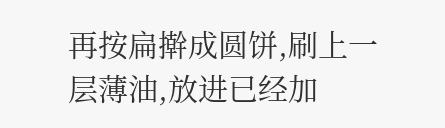再按扁擀成圆饼,刷上一层薄油,放进已经加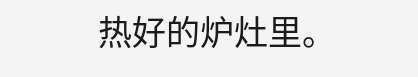热好的炉灶里。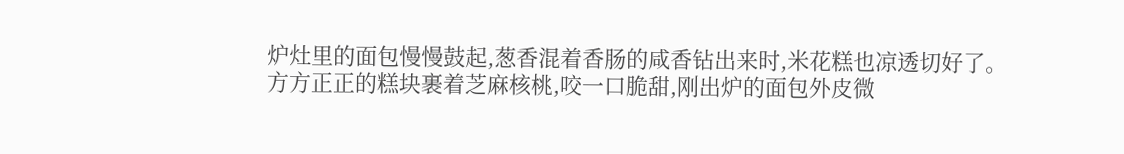炉灶里的面包慢慢鼓起,葱香混着香肠的咸香钻出来时,米花糕也凉透切好了。
方方正正的糕块裹着芝麻核桃,咬一口脆甜,刚出炉的面包外皮微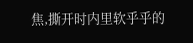焦,撕开时内里软乎乎的